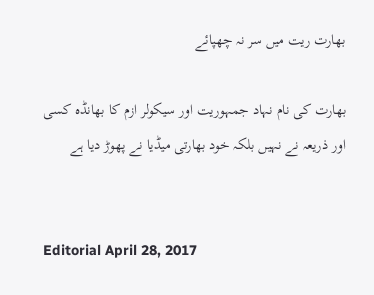بھارت ریت میں سر نہ چھپائے

بھارت کی نام نہاد جمہوریت اور سیکولر ازم کا بھانڈہ کسی اور ذریعہ نے نہیں بلکہ خود بھارتی میڈیا نے پھوڑ دیا ہے


Editorial April 28, 2017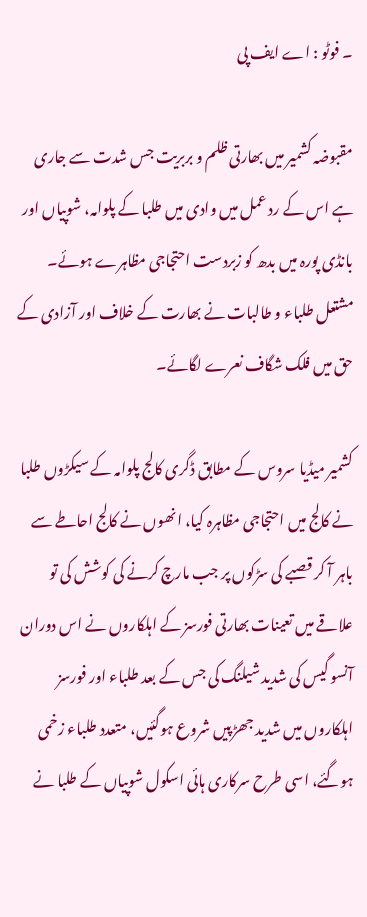۔ فوٹو : اے ایف پی

مقبوضہ کشمیر میں بھارتی ظلم و بربریت جس شدت سے جاری ہے اس کے رد عمل میں وادی میں طلبا کے پلوامہ، شوپیاں اور بانڈی پورہ میں بدھ کو زبردست احتجاجی مظاہرے ہوئے۔ مشتعل طلباء و طالبات نے بھارت کے خلاف اور آزادی کے حق میں فلک شگاف نعرے لگائے۔

کشمیر میڈیا سروس کے مطابق ڈگری کالج پلوامہ کے سیکڑوں طلبا نے کالج میں احتجاجی مظاہرہ کیا، انھوں نے کالج احاطے سے باہر آ کر قصبے کی سڑکوں پر جب مارچ کرنے کی کوشش کی تو علاقے میں تعینات بھارتی فورسز کے اہلکاروں نے اس دوران آنسو گیس کی شدید شیلنگ کی جس کے بعد طلباء اور فورسز اہلکاروں میں شدید جھڑپیں شروع ہوگئیں، متعدد طلباء زخمی ہوگئے، اسی طرح سرکاری ہائی اسکول شوپیاں کے طلبا نے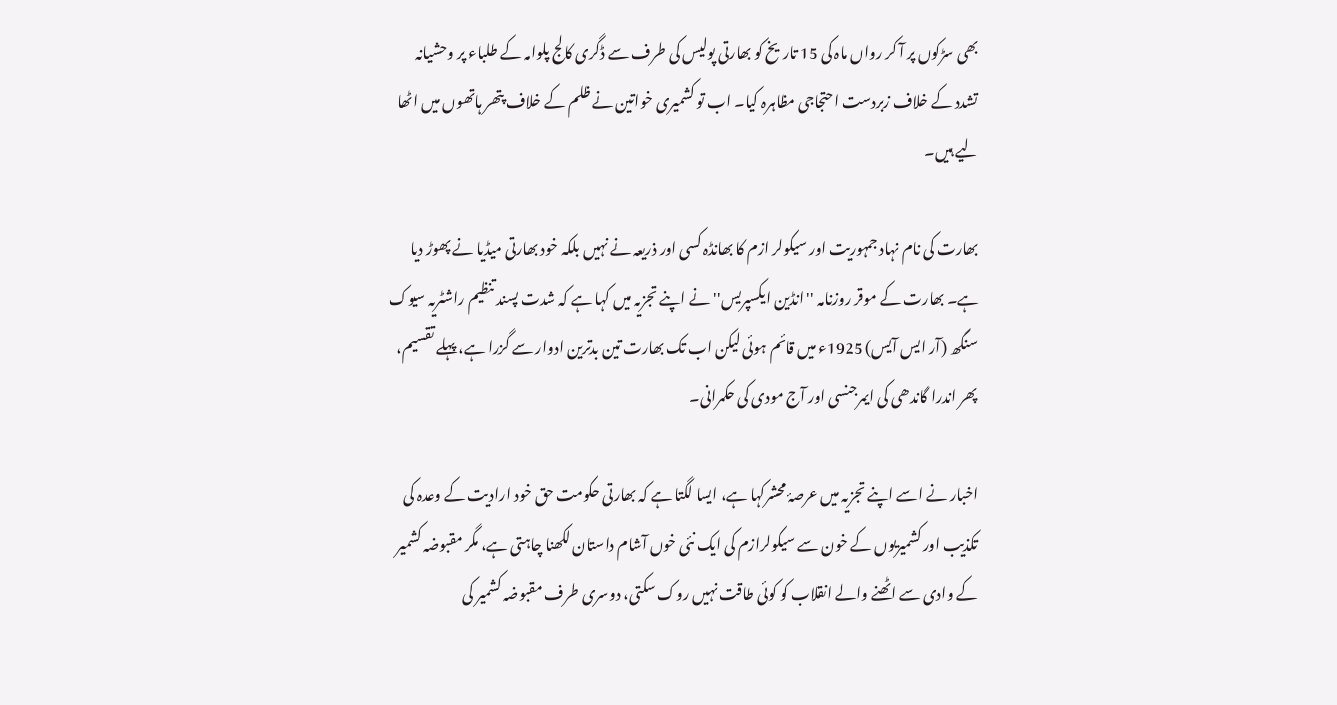بھی سڑکوں پر آ کر رواں ماہ کی 15 تاریخ کو بھارتی پولیس کی طرف سے ڈگری کالج پلوامہ کے طلباء پر وحشیانہ تشدد کے خلاف زبردست احتجاجی مظاہرہ کیا۔ اب تو کشمیری خواتین نے ظلم کے خلاف پتھر ہاتھوں میں اٹھا لیے ہیں۔

بھارت کی نام نہاد جمہوریت اور سیکولر ازم کا بھانڈہ کسی اور ذریعہ نے نہیں بلکہ خود بھارتی میڈیا نے پھوڑ دیا ہے۔ بھارت کے موقر روزنامہ ''انڈین ایکسپریس''نے اپنے تجزیہ میں کہا ہے کہ شدت پسند تنظیم راشٹریہ سیوک سنگھ (آر ایس آیس) 1925ء میں قائم ہوئی لیکن اب تک بھارت تین بدترین ادوار سے گزرا ہے، پہلے تقسیم، پھر اندرا گاندھی کی ایمرجنسی اور آج مودی کی حکمرانی۔

اخبار نے اسے اپنے تجزیہ میں عرصۂ محشرکہا ہے، ایسا لگتا ہے کہ بھارتی حکومت حق خود ارادیت کے وعدہ کی تکذیب اور کشمیریوں کے خون سے سیکولرازم کی ایک نئی خوں آشام داستان لکھنا چاہتی ہے، مگر مقبوضہ کشمیر کے وادی سے اٹھنے والے انقلاب کو کوئی طاقت نہیں روک سکتی، دوسری طرف مقبوضہ کشمیر کی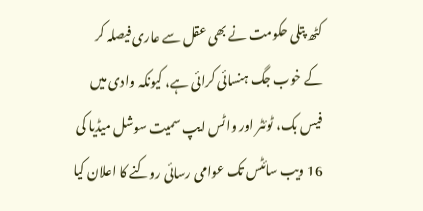کٹھ پتلی حکومت نے بھی عقل سے عاری فیصلہ کر کے خوب جگ ہنسائی کرائی ہے، کیونکہ وادی میں فیس بک، ٹوئٹر اور واٹس ایپ سمیت سوشل میڈیا کی 16 ویب سائٹس تک عوامی رسائی روکنے کا اعلان کیا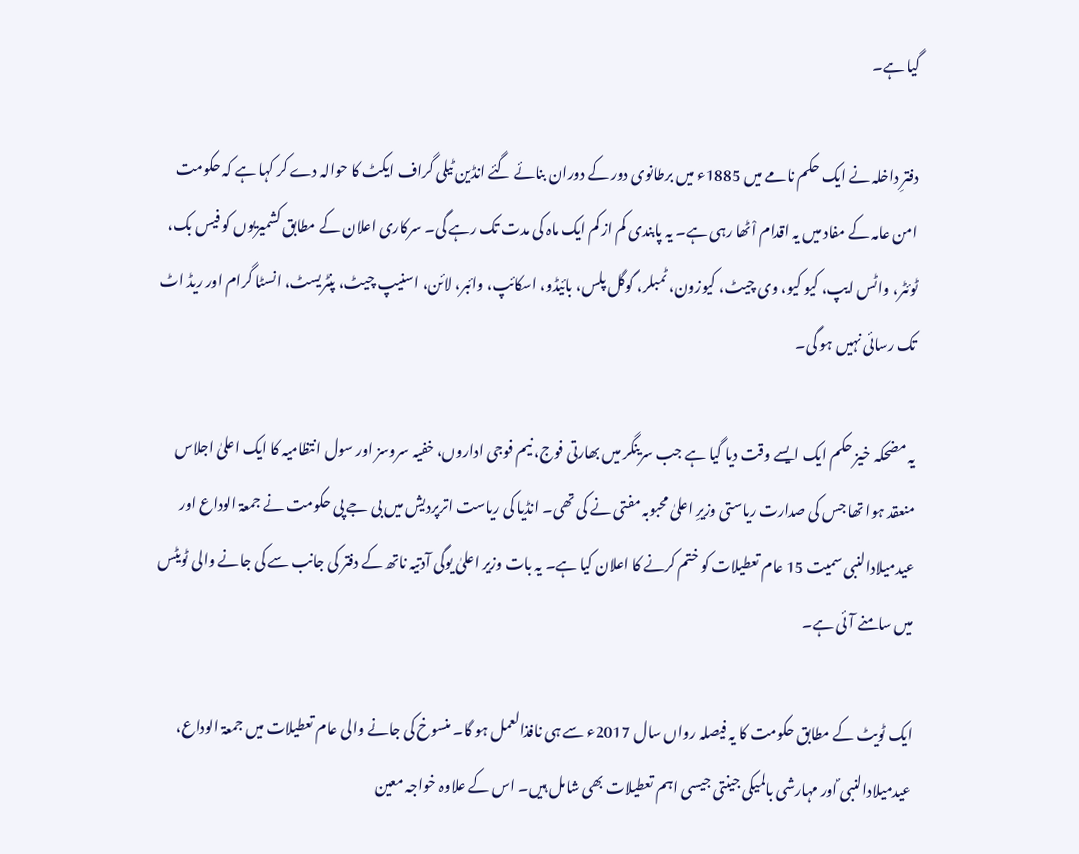گیا ہے۔

دفترِ داخلہ نے ایک حکم نامے میں 1885ء میں برطانوی دور کے دوران بنائے گئے انڈین ٹیلی گراف ایکٹ کا حوالہ دے کر کہا ہے کہ حکومت امن عامہ کے مفاد میں یہ اقدام اْٹھا رہی ہے۔ یہ پابندی کم از کم ایک ماہ کی مدت تک رہے گی۔ سرکاری اعلان کے مطابق کشمیریوں کو فیس بک، ٹوئٹر، واٹس ایپ، کیو کیو، وی چیٹ، کیوزون، ٹمبلر، گوگل پلس، بائیڈو، اسکائپ، وائبر، لائن، اسنیپ چیٹ، پنٹریسٹ، انسٹا گرام اور ریڈ اٹ تک رسائی نہیں ہو گی۔

یہ مضحکہ خیز حکم ایک ایسے وقت دیا گیا ہے جب سرینگر میں بھارتی فوج، نیم فوجی اداروں، خفیہ سروسز اور سول انتظامیہ کا ایک اعلیٰ اجلاس منعقد ہوا تھا جس کی صدارت ریاستی وزیرِ اعلیٰ محبوبہ مفتی نے کی تھی۔ انڈیا کی ریاست اترپردیش میں بی جے پی حکومت نے جمعۃ الوداع اور عیدمیلادالنبی سمیت 15 عام تعطیلات کو ختم کرنے کا اعلان کیا ہے۔ یہ بات وزیر اعلیٰ یوگی آدتیہ ناتھ کے دفتر کی جانب سے کی جانے والی ٹویٹس میں سامنے آئی ہے۔

ایک ٹویٹ کے مطابق حکومت کا یہ فیصلہ رواں سال 2017ء سے ہی نافذالعمل ہو گا۔ منسوخ کی جانے والی عام تعطیلات میں جمعۃ الوداع، عیدمیلادالنبی ؐاور مہارشی بالمیکی جینتی جیسی اہم تعطیلات بھی شامل ہیں۔ اس کے علاوہ خواجہ معین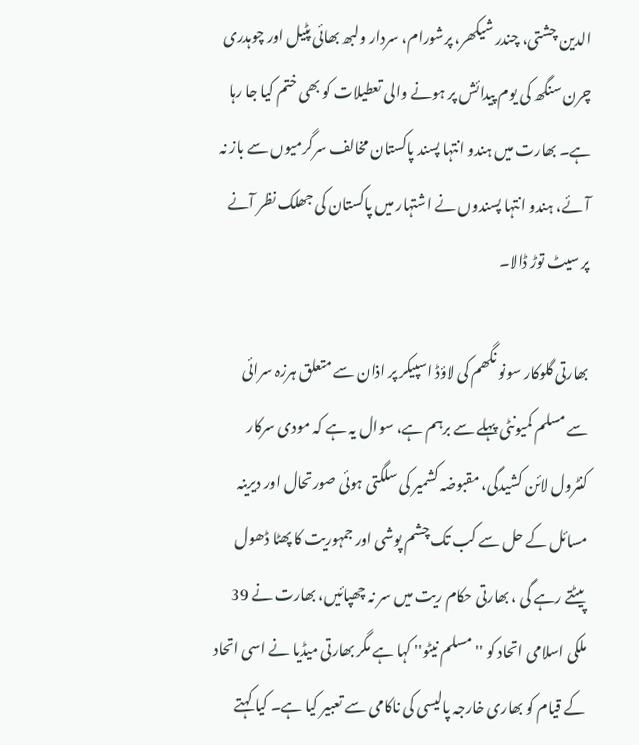الدین چشتی، چندر شیکھر، پرشورام، سردار ولبھ بھائی پٹیل اور چوہدری چرن سنگھ کی یوم پیدائش پر ہونے والی تعطیلات کو بھی ختم کیا جا رہا ہے۔ بھارت میں ہندو انتہا پسند پاکستان مخالف سرگرمیوں سے باز نہ آئے، ہندو انتہا پسندوں نے اشتہار میں پاکستان کی جھلک نظر آنے پر سیٹ توڑ ڈالا۔

بھارتی گلوکار سونو نگھم کی لاؤڈ اسپیکر پر اذان سے متعلق ہرزہ سرائی سے مسلم کمیونٹی پہلے سے برہم ہے، سوال یہ ہے کہ مودی سرکار کنٹرول لائن کشیدگی، مقبوضہ کشمیر کی سلگتی ہوئی صورتحال اور دیرینہ مسائل کے حل سے کب تک چشم پوشی اور جمہوریت کا پھٹا ڈھول پیٹتے رہے گی ، بھارتی حکام ریت میں سر نہ چھپائیں، بھارت نے 39 ملکی اسلامی اتحاد کو ''مسلم نیٹو'' کہا ہے مگر بھارتی میڈیا نے اسی اتحاد کے قیام کو بھاری خارجہ پالیسی کی ناکامی سے تعبیر کیا ہے۔ کیا کہتے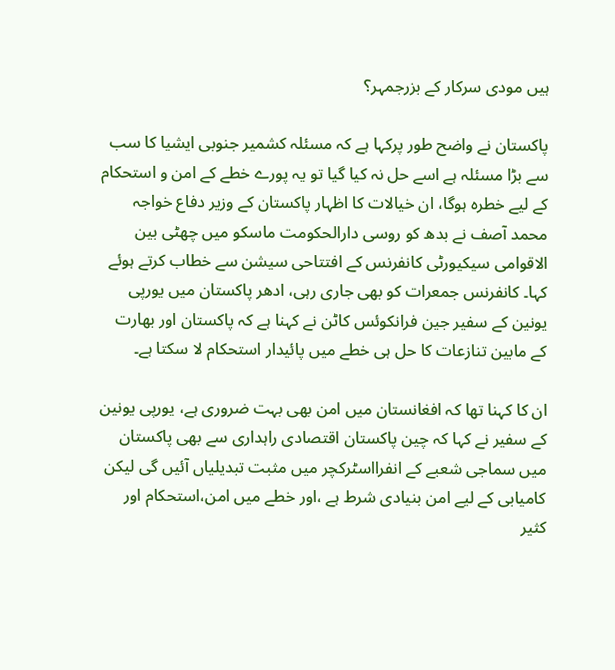ہیں مودی سرکار کے بزرجمہر؟

پاکستان نے واضح طور پرکہا ہے کہ مسئلہ کشمیر جنوبی ایشیا کا سب سے بڑا مسئلہ ہے اسے حل نہ کیا گیا تو یہ پورے خطے کے امن و استحکام کے لیے خطرہ ہوگا، ان خیالات کا اظہار پاکستان کے وزیر دفاع خواجہ محمد آصف نے بدھ کو روسی دارالحکومت ماسکو میں چھٹی بین الاقوامی سیکیورٹی کانفرنس کے افتتاحی سیشن سے خطاب کرتے ہوئے کہا۔ کانفرنس جمعرات کو بھی جاری رہی، ادھر پاکستان میں یورپی یونین کے سفیر جین فرانکوئس کاٹن نے کہنا ہے کہ پاکستان اور بھارت کے مابین تنازعات کا حل ہی خطے میں پائیدار استحکام لا سکتا ہے۔

ان کا کہنا تھا کہ افغانستان میں امن بھی بہت ضروری ہے، یورپی یونین کے سفیر نے کہا کہ چین پاکستان اقتصادی راہداری سے بھی پاکستان میں سماجی شعبے کے انفرااسٹرکچر میں مثبت تبدیلیاں آئیں گی لیکن کامیابی کے لیے امن بنیادی شرط ہے ،اور خطے میں امن،استحکام اور کثیر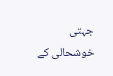جہتی خوشحالی کے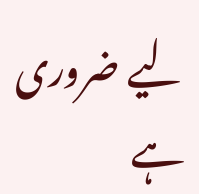لیے ضروری ہے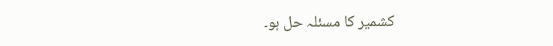کشمیر کا مسئلہ حل ہو۔